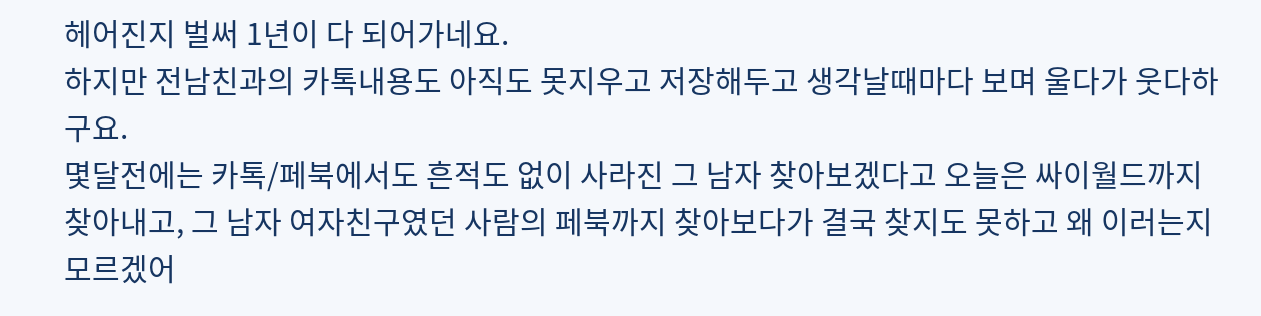헤어진지 벌써 1년이 다 되어가네요.
하지만 전남친과의 카톡내용도 아직도 못지우고 저장해두고 생각날때마다 보며 울다가 웃다하구요.
몇달전에는 카톡/페북에서도 흔적도 없이 사라진 그 남자 찾아보겠다고 오늘은 싸이월드까지 찾아내고, 그 남자 여자친구였던 사람의 페북까지 찾아보다가 결국 찾지도 못하고 왜 이러는지 모르겠어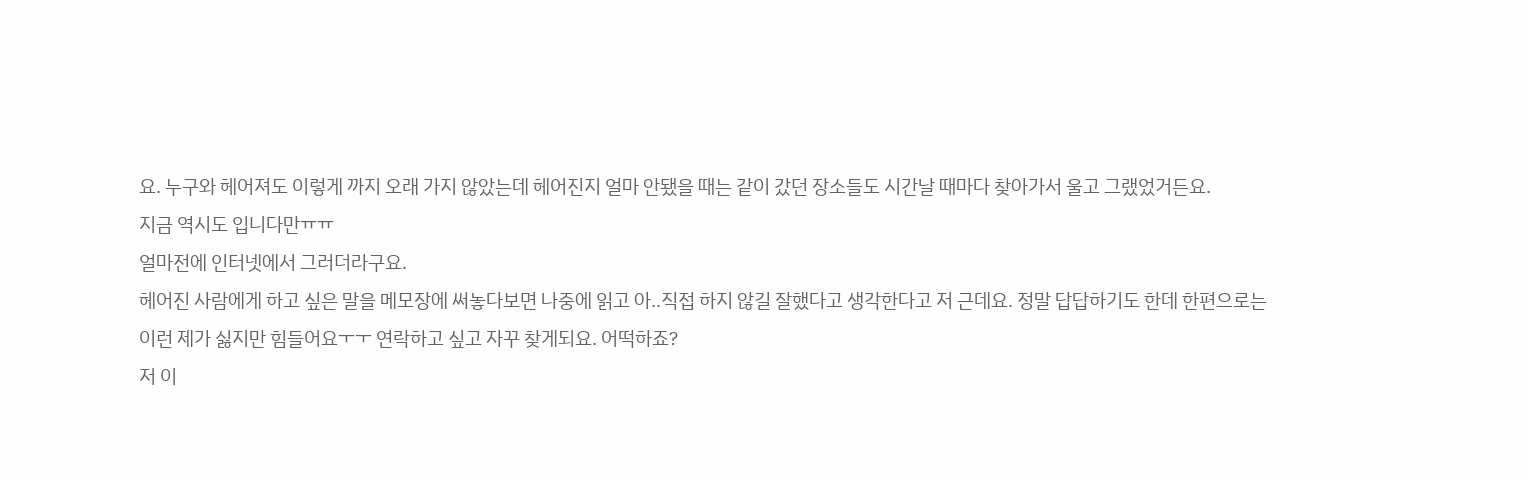요. 누구와 헤어져도 이렇게 까지 오래 가지 않았는데 헤어진지 얼마 안됐을 때는 같이 갔던 장소들도 시간날 때마다 찾아가서 울고 그랬었거든요.
지금 역시도 입니다만ㅠㅠ
얼마전에 인터넷에서 그러더라구요.
헤어진 사람에게 하고 싶은 말을 메모장에 써놓다보면 나중에 읽고 아..직접 하지 않길 잘했다고 생각한다고 저 근데요. 정말 답답하기도 한데 한편으로는 이런 제가 싫지만 힘들어요ㅜㅜ 연락하고 싶고 자꾸 찾게되요. 어떡하죠?
저 이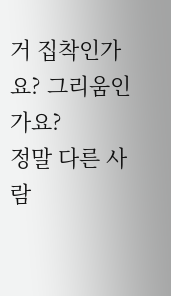거 집착인가요? 그리움인가요?
정말 다른 사람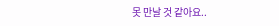못 만날 것 같아요..